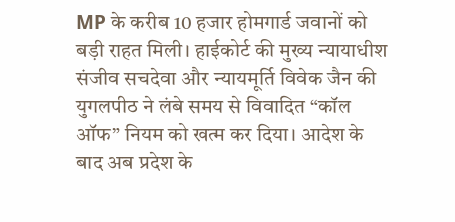MP के करीब 10 हजार होमगार्ड जवानों को बड़ी राहत मिली। हाईकोर्ट की मुख्य न्यायाधीश संजीव सचदेवा और न्यायमूर्ति विवेक जैन की युगलपीठ ने लंबे समय से विवादित “कॉल ऑफ” नियम को खत्म कर दिया। आदेश के बाद अब प्रदेश के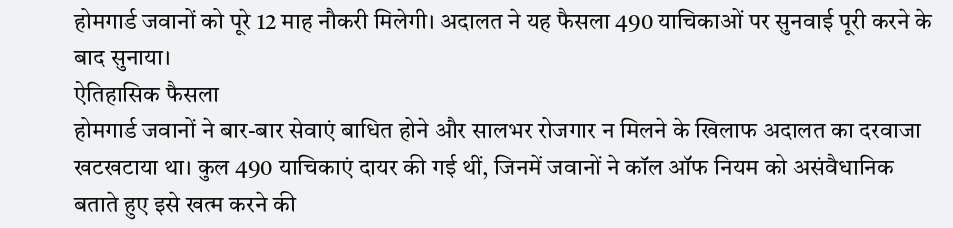होमगार्ड जवानों को पूरे 12 माह नौकरी मिलेगी। अदालत ने यह फैसला 490 याचिकाओं पर सुनवाई पूरी करने के बाद सुनाया।
ऐतिहासिक फैसला
होमगार्ड जवानों ने बार-बार सेवाएं बाधित होने और सालभर रोजगार न मिलने के खिलाफ अदालत का दरवाजा खटखटाया था। कुल 490 याचिकाएं दायर की गई थीं, जिनमें जवानों ने कॉल ऑफ नियम को असंवैधानिक बताते हुए इसे खत्म करने की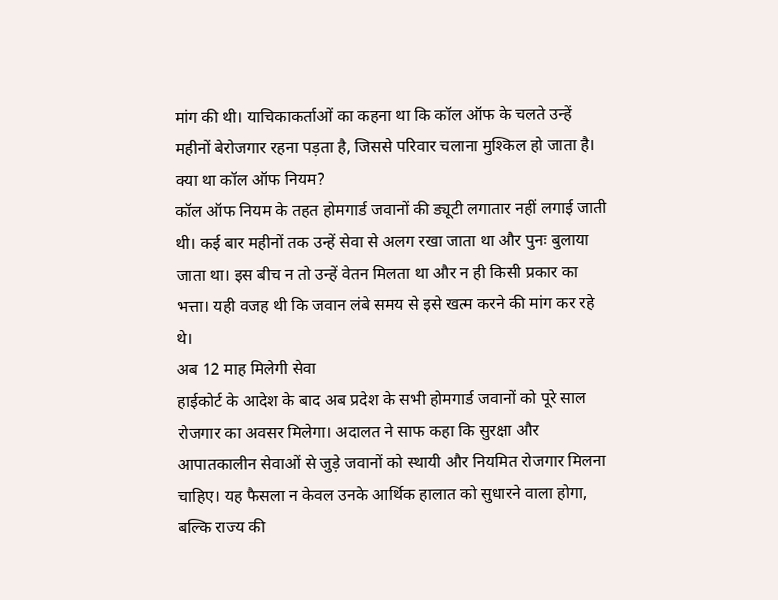मांग की थी। याचिकाकर्ताओं का कहना था कि कॉल ऑफ के चलते उन्हें महीनों बेरोजगार रहना पड़ता है, जिससे परिवार चलाना मुश्किल हो जाता है।
क्या था कॉल ऑफ नियम?
कॉल ऑफ नियम के तहत होमगार्ड जवानों की ड्यूटी लगातार नहीं लगाई जाती थी। कई बार महीनों तक उन्हें सेवा से अलग रखा जाता था और पुनः बुलाया जाता था। इस बीच न तो उन्हें वेतन मिलता था और न ही किसी प्रकार का भत्ता। यही वजह थी कि जवान लंबे समय से इसे खत्म करने की मांग कर रहे थे।
अब 12 माह मिलेगी सेवा
हाईकोर्ट के आदेश के बाद अब प्रदेश के सभी होमगार्ड जवानों को पूरे साल रोजगार का अवसर मिलेगा। अदालत ने साफ कहा कि सुरक्षा और आपातकालीन सेवाओं से जुड़े जवानों को स्थायी और नियमित रोजगार मिलना चाहिए। यह फैसला न केवल उनके आर्थिक हालात को सुधारने वाला होगा, बल्कि राज्य की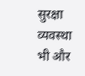सुरक्षा व्यवस्था भी और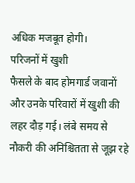अधिक मजबूत होगी।
परिजनों में खुशी
फैसले के बाद होमगार्ड जवानों और उनके परिवारों में खुशी की लहर दौड़ गई। लंबे समय से नौकरी की अनिश्चितता से जूझ रहे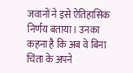जवानों ने इसे ऐतिहासिक निर्णय बताया। उनका कहना है कि अब वे बिना चिंता के अपने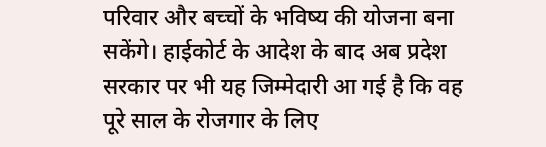परिवार और बच्चों के भविष्य की योजना बना सकेंगे। हाईकोर्ट के आदेश के बाद अब प्रदेश सरकार पर भी यह जिम्मेदारी आ गई है कि वह पूरे साल के रोजगार के लिए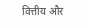वित्तीय और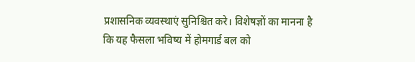प्रशासनिक व्यवस्थाएं सुनिश्चित करे। विशेषज्ञों का मानना है कि यह फैसला भविष्य में होमगार्ड बल को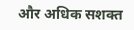और अधिक सशक्त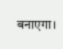बनाएगा।